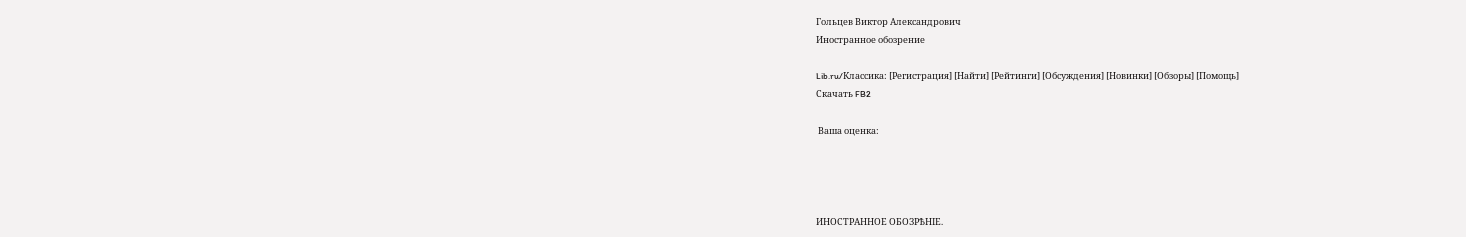Гольцев Виктор Александрович
Иностранное обозрение

Lib.ru/Классика: [Регистрация] [Найти] [Рейтинги] [Обсуждения] [Новинки] [Обзоры] [Помощь]
Скачать FB2

 Ваша оценка:




ИНОСТРАННОЕ ОБОЗРѢНІЕ.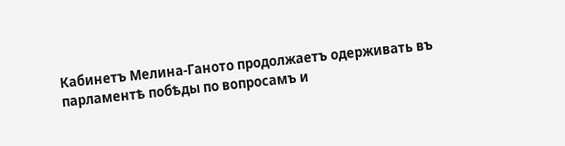Кабинетъ Мелина-Ганото продолжаетъ одерживать въ парламентѣ побѣды по вопросамъ и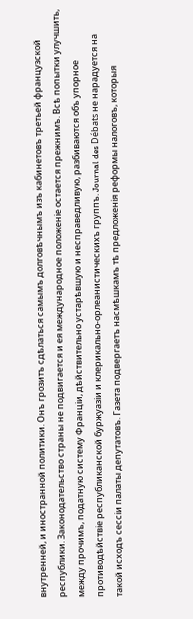внутренней, и иностранной политики. Онъ грозитъ сдѣлаться самымъ долговѣчнымъ изъ кабинетовъ третьей французской республики. Законодательство страны не подвигается и ея международное положеніе остается прежнимъ. Всѣ попытки улучшить, между прочимъ, податную систему Франціи, дѣйствительно устарѣвшую и несправедливую, разбиваются объ упорное противодѣйствіе республиканской буржуазіи и клерикально-орлеанистическихъ группъ. Journal des Débats не нарадуется на такой исходъ сессіи палаты депутатовъ. Газета подвергаетъ насмѣшкамъ тѣ предложенія реформы налоговъ, которыя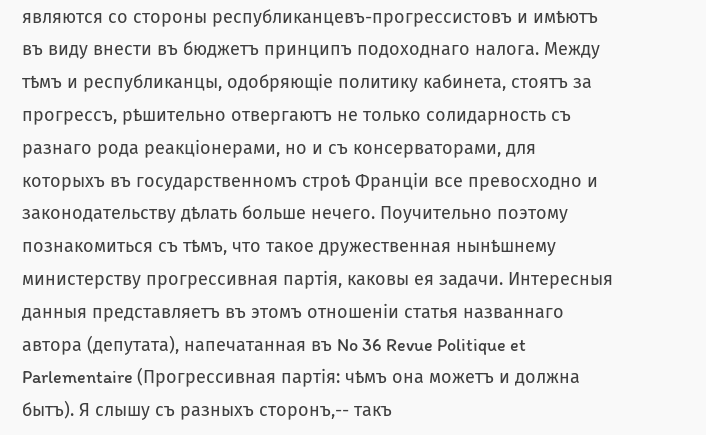являются со стороны республиканцевъ-прогрессистовъ и имѣютъ въ виду внести въ бюджетъ принципъ подоходнаго налога. Между тѣмъ и республиканцы, одобряющіе политику кабинета, стоятъ за прогрессъ, рѣшительно отвергаютъ не только солидарность съ разнаго рода реакціонерами, но и съ консерваторами, для которыхъ въ государственномъ строѣ Франціи все превосходно и законодательству дѣлать больше нечего. Поучительно поэтому познакомиться съ тѣмъ, что такое дружественная нынѣшнему министерству прогрессивная партія, каковы ея задачи. Интересныя данныя представляетъ въ этомъ отношеніи статья названнаго автора (депутата), напечатанная въ No 36 Revue Politique et Parlementaire (Прогрессивная партія: чѣмъ она можетъ и должна бытъ). Я слышу съ разныхъ сторонъ,-- такъ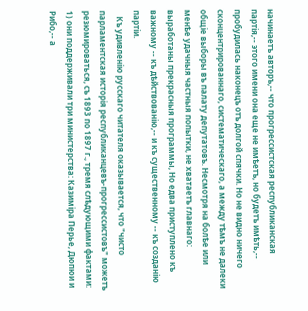начинаетъ авторъ,-- что прогрессистская республиканская партія,-- этого имени она еще не имѣетъ, но будетъ имѣть,-- пробудилась наконецъ отъ долгой спячки. Но не видно ничего сконцентрированнаго, систематическаго, а между тѣмъ не далеки общіе выборы въ палату депутатовъ. Несмотря на болѣе или менѣе удачныя частныя попытки, не хватаетъ главнаго: выработаны прекрасныя программы, Но едва приступлено къ важному -- къ дѣйствованію,-- и къ существенному -- къ созданію партіи.
   Къ удивленію русскаго читателя оказывается, что "чисто парламентская исторія республиканцевъ-прогрессистовъ" можетъ резюмироваться, съ 1893 по 1897 г., тремя слѣдующими фактами: 1) они поддерживали три министерства: Казиміра Перье, Дюпюи и Рибо,-- а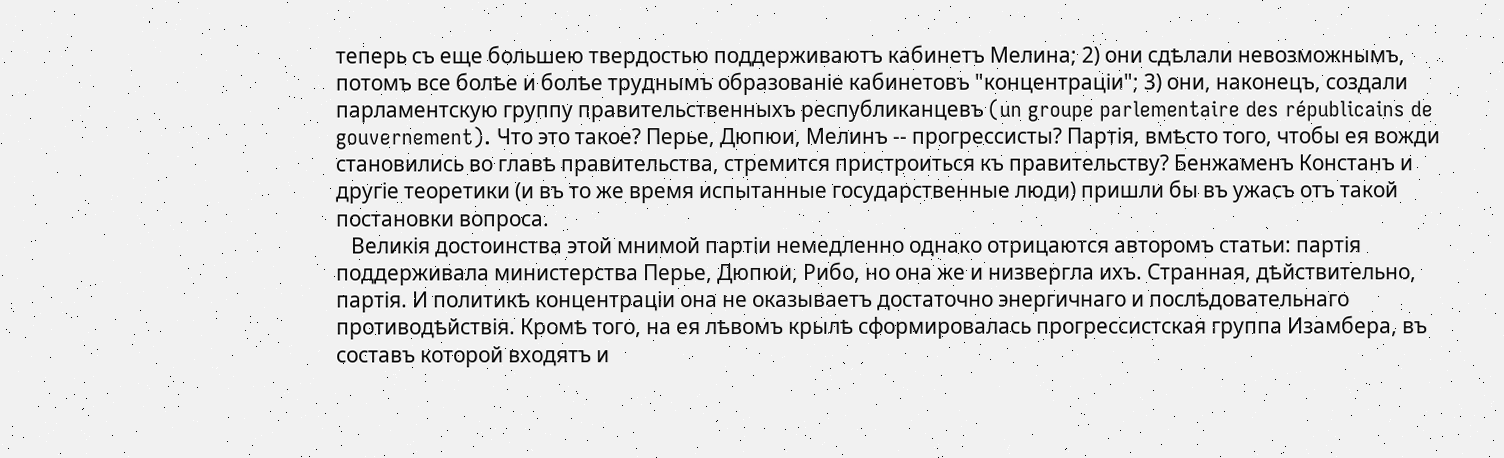теперь съ еще большею твердостью поддерживаютъ кабинетъ Мелина; 2) они сдѣлали невозможнымъ, потомъ все болѣе и болѣе труднымъ образованіе кабинетовъ "концентраціи"; 3) они, наконецъ, создали парламентскую группу правительственныхъ республиканцевъ (un groupe parlementaire des républicains de gouvernement). Что это такое? Перье, Дюпюи, Мелинъ -- прогрессисты? Партія, вмѣсто того, чтобы ея вожди становились во главѣ правительства, стремится пристроиться къ правительству? Бенжаменъ Констанъ и другіе теоретики (и въ то же время испытанные государственные люди) пришли бы въ ужасъ отъ такой постановки вопроса.
   Великія достоинства этой мнимой партіи немедленно однако отрицаются авторомъ статьи: партія поддерживала министерства Перье, Дюпюи, Рибо, но она же и низвергла ихъ. Странная, дѣйствительно, партія. И политикѣ концентраціи она не оказываетъ достаточно энергичнаго и послѣдовательнаго противодѣйствія. Кромѣ того, на ея лѣвомъ крылѣ сформировалась прогрессистская группа Изамбера, въ составъ которой входятъ и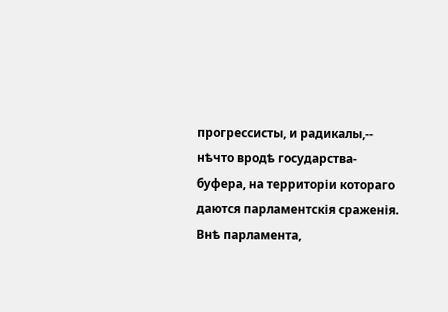прогрессисты, и радикалы,-- нѣчто вродѣ государства-буфера, на территоріи котораго даются парламентскія сраженія. Внѣ парламента,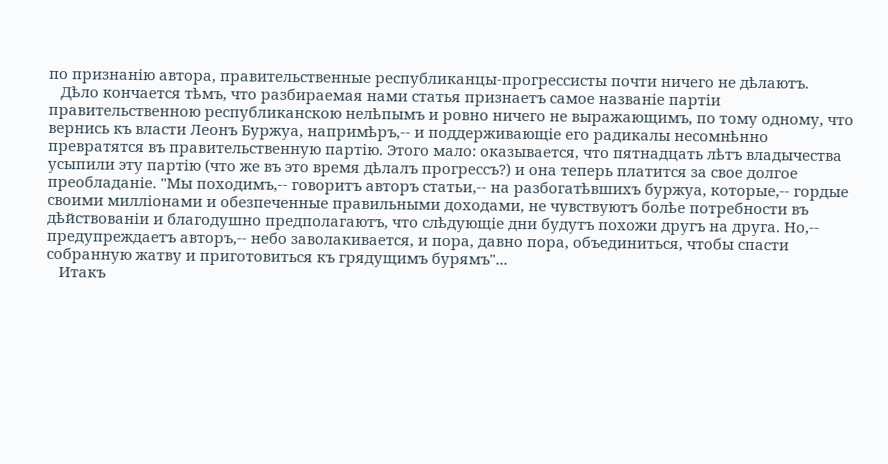по признанію автора, правительственные республиканцы-прогрессисты почти ничего не дѣлаютъ.
   Дѣло кончается тѣмъ, что разбираемая нами статья признаетъ самое названіе партіи правительственною республиканскою нелѣпымъ и ровно ничего не выражающимъ, по тому одному, что вернись къ власти Леонъ Буржуа, напримѣръ,-- и поддерживающіе его радикалы несомнѣнно превратятся въ правительственную партію. Этого мало: оказывается, что пятнадцать лѣтъ владычества усыпили эту партію (что же въ это время дѣлалъ прогрессъ?) и она теперь платится за свое долгое преобладаніе. "Мы походимъ,-- говоритъ авторъ статьи,-- на разбогатѣвшихъ буржуа, которые,-- гордые своими милліонами и обезпеченные правильными доходами, не чувствуютъ болѣе потребности въ дѣйствованіи и благодушно предполагаютъ, что слѣдующіе дни будутъ похожи другъ на друга. Но,-- предупреждаетъ авторъ,-- небо заволакивается, и пора, давно пора, объединиться, чтобы спасти собранную жатву и приготовиться къ грядущимъ бурямъ"...
   Итакъ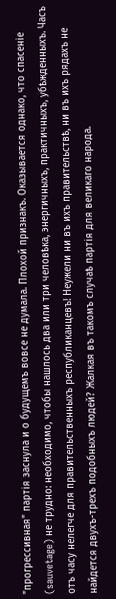"прогрессивная" партія заснула и о будущемъ вовсе не думала. Плохой признакъ. Оказывается однако, что спасеніе (sauvetage) не трудно: необходимо, чтобы нашлось два или три человѣка, энергичныхъ, практичныхъ, убѣжденныхъ. Часъ отъ часу нелегче для правительственныхъ республиканцевъ! Неужели ни въ ихъ правительствѣ, ни въ ихъ рядахъ не найдется двухъ-трехъ подобныхъ людей? Жалкая въ такомъ случаѣ партія для великаго народа.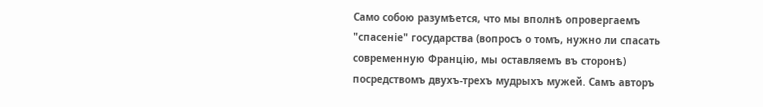Само собою разумѣется, что мы вполнѣ опровергаемъ "спасеніе" государства (вопросъ о томъ, нужно ли спасать современную Францію, мы оставляемъ въ сторонѣ) посредствомъ двухъ-трехъ мудрыхъ мужей. Самъ авторъ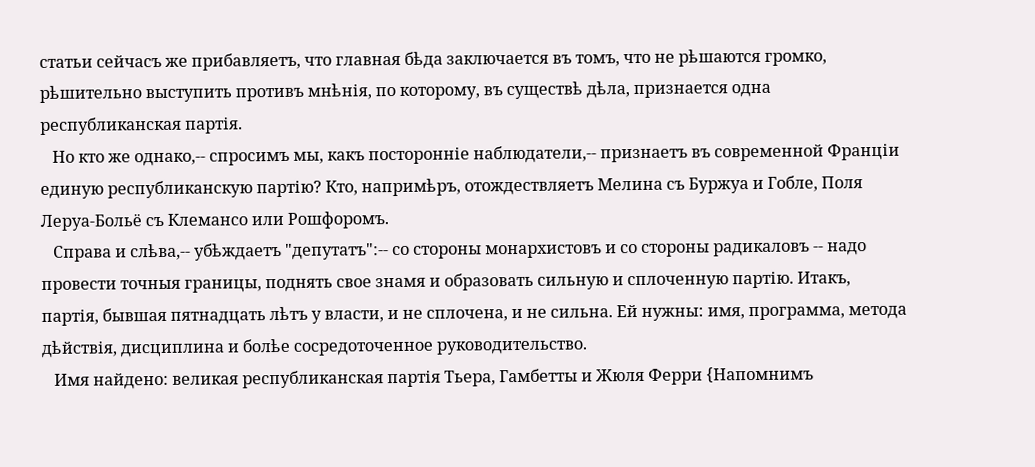статьи сейчасъ же прибавляетъ, что главная бѣда заключается въ томъ, что не рѣшаются громко, рѣшительно выступить противъ мнѣнія, по которому, въ существѣ дѣла, признается одна республиканская партія.
   Но кто же однако,-- спросимъ мы, какъ посторонніе наблюдатели,-- признаетъ въ современной Франціи единую республиканскую партію? Кто, напримѣръ, отождествляетъ Мелина съ Буржуа и Гобле, Поля Леруа-Больё съ Клемансо или Рошфоромъ.
   Справа и слѣва,-- убѣждаетъ "депутатъ":-- со стороны монархистовъ и со стороны радикаловъ -- надо провести точныя границы, поднять свое знамя и образовать сильную и сплоченную партію. Итакъ, партія, бывшая пятнадцать лѣтъ у власти, и не сплочена, и не сильна. Ей нужны: имя, программа, метода дѣйствія, дисциплина и болѣе сосредоточенное руководительство.
   Имя найдено: великая республиканская партія Тьера, Гамбетты и Жюля Ферри {Напомнимъ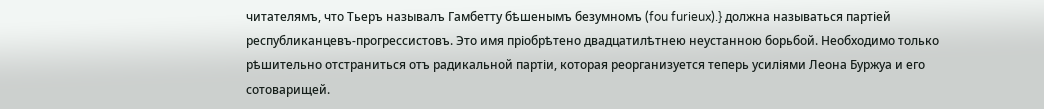читателямъ, что Тьеръ называлъ Гамбетту бѣшенымъ безумномъ (fou furieux).} должна называться партіей республиканцевъ-прогрессистовъ. Это имя пріобрѣтено двадцатилѣтнею неустанною борьбой. Необходимо только рѣшительно отстраниться отъ радикальной партіи, которая реорганизуется теперь усиліями Леона Буржуа и его сотоварищей.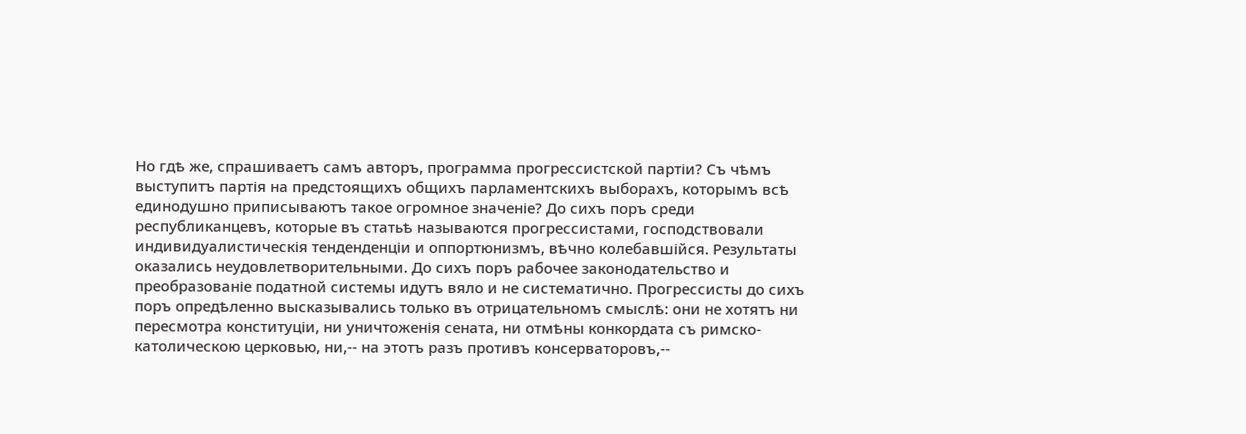Но гдѣ же, спрашиваетъ самъ авторъ, программа прогрессистской партіи? Съ чѣмъ выступитъ партія на предстоящихъ общихъ парламентскихъ выборахъ, которымъ всѣ единодушно приписываютъ такое огромное значеніе? До сихъ поръ среди республиканцевъ, которые въ статьѣ называются прогрессистами, господствовали индивидуалистическія тенденденціи и оппортюнизмъ, вѣчно колебавшійся. Результаты оказались неудовлетворительными. До сихъ поръ рабочее законодательство и преобразованіе податной системы идутъ вяло и не систематично. Прогрессисты до сихъ поръ опредѣленно высказывались только въ отрицательномъ смыслѣ: они не хотятъ ни пересмотра конституціи, ни уничтоженія сената, ни отмѣны конкордата съ римско-католическою церковью, ни,-- на этотъ разъ противъ консерваторовъ,--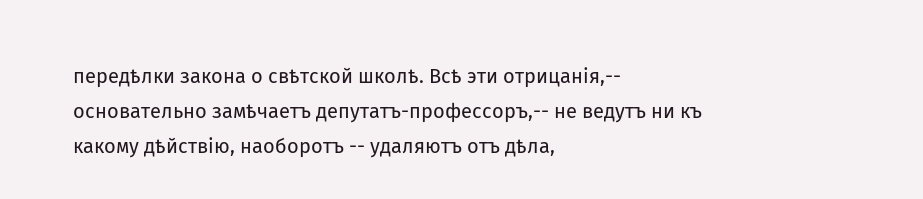передѣлки закона о свѣтской школѣ. Всѣ эти отрицанія,-- основательно замѣчаетъ депутатъ-профессоръ,-- не ведутъ ни къ какому дѣйствію, наоборотъ -- удаляютъ отъ дѣла,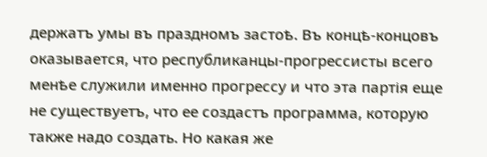держатъ умы въ праздномъ застоѣ. Въ концѣ-концовъ оказывается, что республиканцы-прогрессисты всего менѣе служили именно прогрессу и что эта партія еще не существуетъ, что ее создастъ программа, которую также надо создать. Но какая же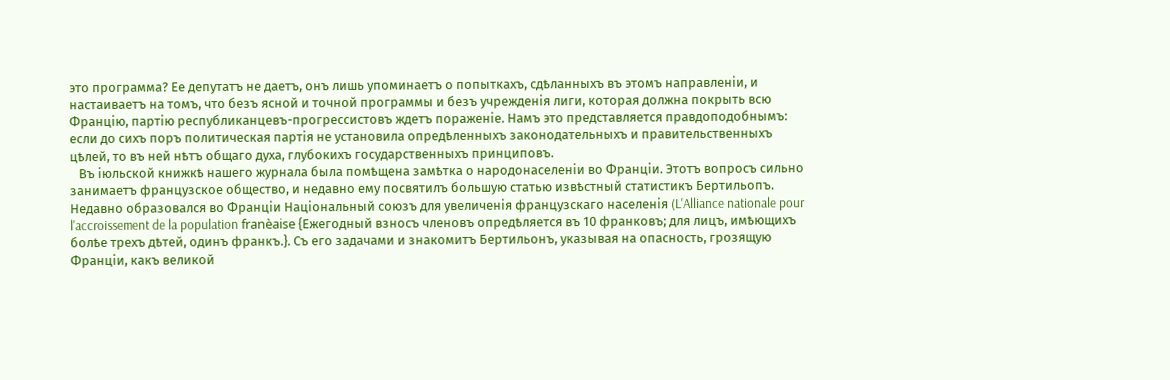это программа? Ее депутатъ не даетъ, онъ лишь упоминаетъ о попыткахъ, сдѣланныхъ въ этомъ направленіи, и настаиваетъ на томъ, что безъ ясной и точной программы и безъ учрежденія лиги, которая должна покрыть всю Францію, партію республиканцевъ-прогрессистовъ ждетъ пораженіе. Намъ это представляется правдоподобнымъ: если до сихъ поръ политическая партія не установила опредѣленныхъ законодательныхъ и правительственныхъ цѣлей, то въ ней нѣтъ общаго духа, глубокихъ государственныхъ принциповъ.
   Въ іюльской книжкѣ нашего журнала была помѣщена замѣтка о народонаселеніи во Франціи. Этотъ вопросъ сильно занимаетъ французское общество, и недавно ему посвятилъ большую статью извѣстный статистикъ Бертильопъ. Недавно образовался во Франціи Національный союзъ для увеличенія французскаго населенія (L'Alliance nationale pour l'accroissement de la population franèaise {Ежегодный взносъ членовъ опредѣляется въ 10 франковъ; для лицъ, имѣющихъ болѣе трехъ дѣтей, одинъ франкъ.}. Съ его задачами и знакомитъ Бертильонъ, указывая на опасность, грозящую Франціи, какъ великой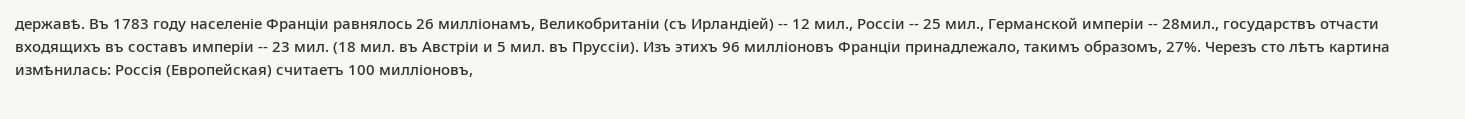державѣ. Въ 1783 году населеніе Франціи равнялось 26 милліонамъ, Великобританіи (съ Ирландіей) -- 12 мил., Россіи -- 25 мил., Германской имперіи -- 28мил., государствъ отчасти входящихъ въ составъ имперіи -- 23 мил. (18 мил. въ Австріи и 5 мил. въ Пруссіи). Изъ этихъ 96 милліоновъ Франціи принадлежало, такимъ образомъ, 27%. Черезъ сто лѣтъ картина измѣнилась: Россія (Европейская) считаетъ 100 милліоновъ,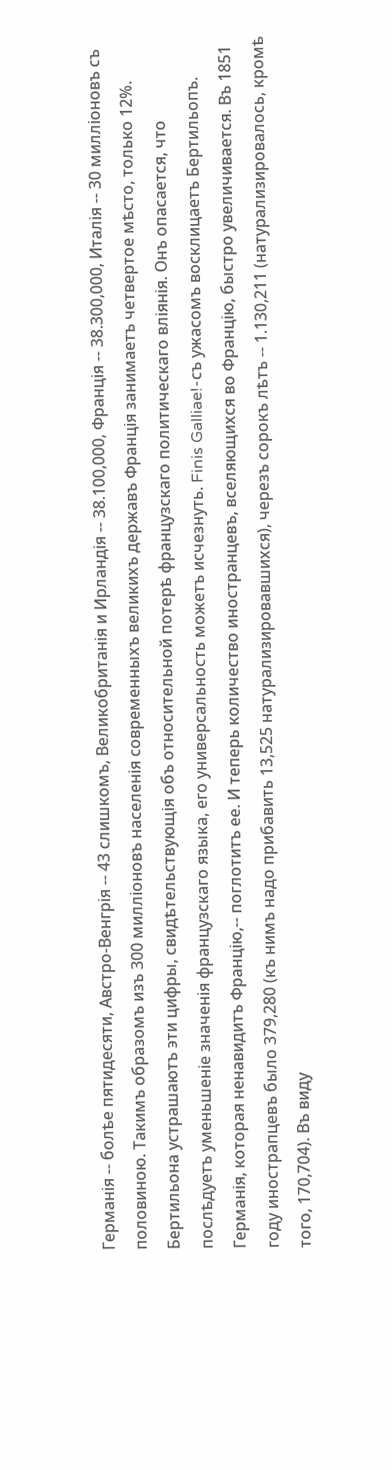Германія -- болѣе пятидесяти, Австро-Венгрія -- 43 слишкомъ, Великобританія и Ирландія -- 38.100,000, Франція -- 38.300,000, Италія -- 30 милліоновъ съ половиною. Такимъ образомъ изъ 300 милліоновъ населенія современныхъ великихъ державъ Франція занимаетъ четвертое мѣсто, только 12%. Бертильона устрашаютъ эти цифры, свидѣтельствующія объ относительной потерѣ французскаго политическаго вліянія. Онъ опасается, что послѣдуетъ уменьшеніе значенія французскаго языка, его универсальность можетъ исчезнуть. Finis Galliae!-съ ужасомъ восклицаетъ Бертильопъ. Германія, которая ненавидитъ Францію,-- поглотитъ ее. И теперь количество иностранцевъ, вселяющихся во Францію, быстро увеличивается. Въ 1851 году инострапцевъ было 379,280 (къ нимъ надо прибавить 13,525 натурализировавшихся), черезъ сорокъ лѣтъ -- 1.130,211 (натурализировалось, кромѣ того, 170,704). Въ виду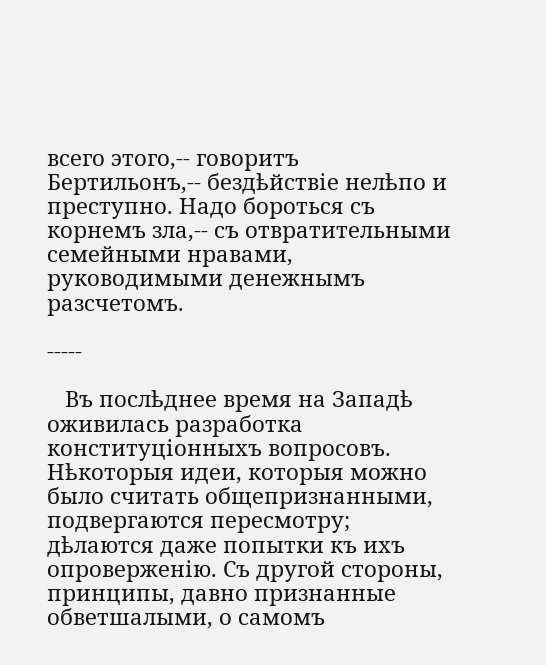всего этого,-- говоритъ Бертильонъ,-- бездѣйствіе нелѣпо и преступно. Надо бороться съ корнемъ зла,-- съ отвратительными семейными нравами, руководимыми денежнымъ разсчетомъ.

-----

   Въ послѣднее время на Западѣ оживилась разработка конституціонныхъ вопросовъ. Нѣкоторыя идеи, которыя можно было считать общепризнанными, подвергаются пересмотру; дѣлаются даже попытки къ ихъ опроверженію. Съ другой стороны, принципы, давно признанные обветшалыми, о самомъ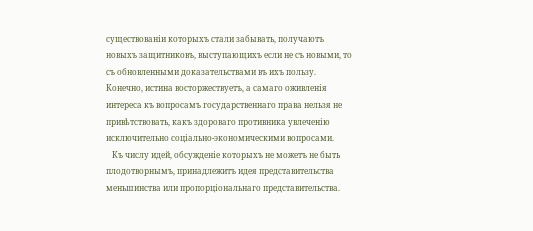существованіи которыхъ стали забывать, получаютъ новыхъ защитниковъ, выступающихъ если не съ новыми, то съ обновленными доказательствами въ ихъ пользу. Конечно, истина восторжествуетъ, а самаго оживленія интереса къ вопросамъ государственнаго права нельзя не привѣтствовать, какъ здороваго противника увлеченію исключительно соціально-экономическими вопросами.
   Къ числу идей, обсужденіе которыхъ не можетъ не быть плодотворнымъ, принадлежитъ идея представительства меньшинства или пропорціональнаго представительства.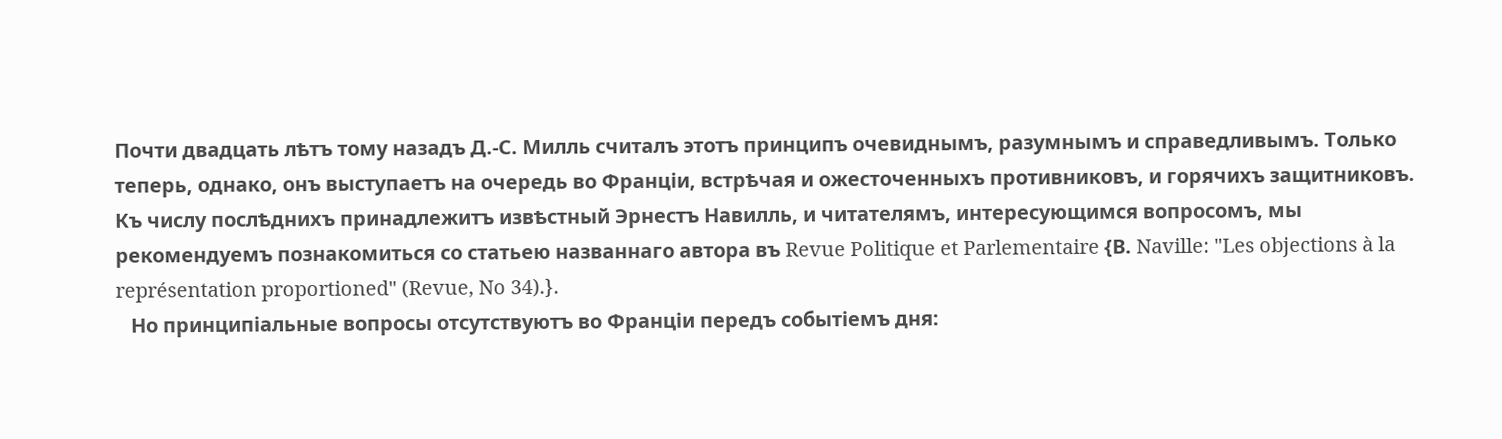Почти двадцать лѣтъ тому назадъ Д.-С. Милль считалъ этотъ принципъ очевиднымъ, разумнымъ и справедливымъ. Только теперь, однако, онъ выступаетъ на очередь во Франціи, встрѣчая и ожесточенныхъ противниковъ, и горячихъ защитниковъ. Къ числу послѣднихъ принадлежитъ извѣстный Эрнестъ Навилль, и читателямъ, интересующимся вопросомъ, мы рекомендуемъ познакомиться со статьею названнаго автора въ Revue Politique et Parlementaire {В. Naville: "Les objections à la représentation proportioned" (Revue, No 34).}.
   Но принципіальные вопросы отсутствуютъ во Франціи передъ событіемъ дня: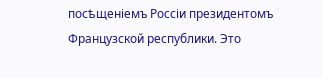посѣщеніемъ Россіи президентомъ Французской республики. Это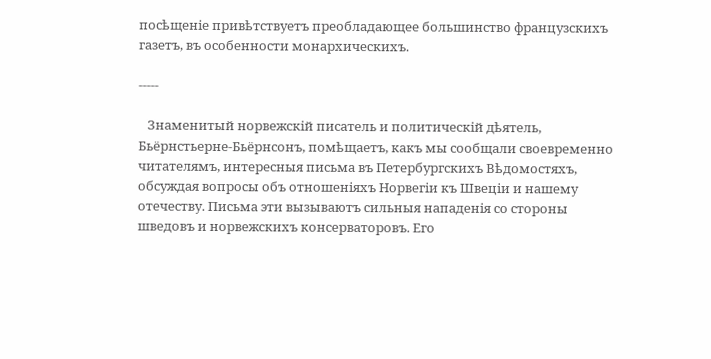посѣщеніе привѣтствуетъ преобладающее большинство французскихъ газетъ, въ особенности монархическихъ.

-----

   Знаменитый норвежскій писатель и политическій дѣятель, Бьёрнстьерне-Бьёрнсонъ, помѣщаетъ, какъ мы сообщали своевременно читателямъ, интересныя письма въ Петербургскихъ Вѣдомостяхъ, обсуждая вопросы объ отношеніяхъ Норвегіи къ Швеціи и нашему отечеству. Письма эти вызываютъ сильныя нападенія со стороны шведовъ и норвежскихъ консерваторовъ. Его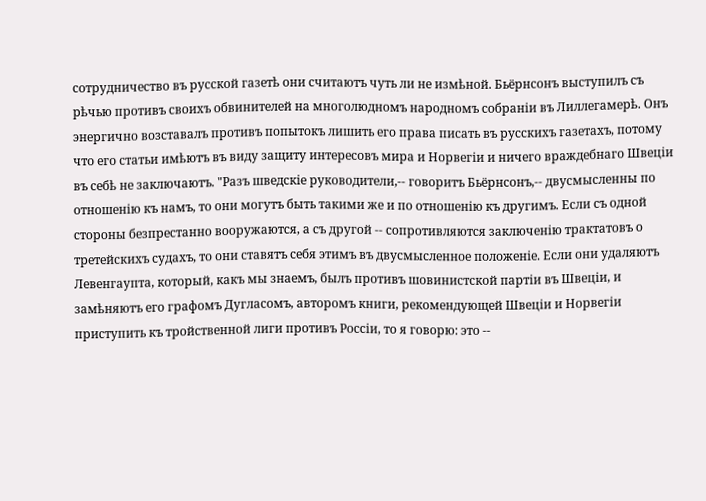сотрудничество въ русской газетѣ они считаютъ чуть ли не измѣной. Бьёрнсонъ выступилъ съ рѣчью противъ своихъ обвинителей на многолюдномъ народномъ собраніи въ Лиллегамерѣ. Онъ энергично возставалъ противъ попытокъ лишить его права писать въ русскихъ газетахъ, потому что его статьи имѣютъ въ виду защиту интересовъ мира и Норвегіи и ничего враждебнаго Швеціи въ себѣ не заключаютъ. "Разъ шведскіе руководители,-- говоритъ Бьёрнсонъ,-- двусмысленны по отношенію къ намъ, то они могутъ быть такими же и по отношенію къ другимъ. Если съ одной стороны безпрестанно вооружаются, а съ другой -- сопротивляются заключенію трактатовъ о третейскихъ судахъ, то они ставятъ себя этимъ въ двусмысленное положеніе. Если они удаляютъ Левенгаупта, который, какъ мы знаемъ, былъ противъ шовинистской партіи въ Швеціи, и замѣняютъ его графомъ Дугласомъ, авторомъ книги, рекомендующей Швеціи и Норвегіи приступить къ тройственной лиги противъ Россіи, то я говорю: это --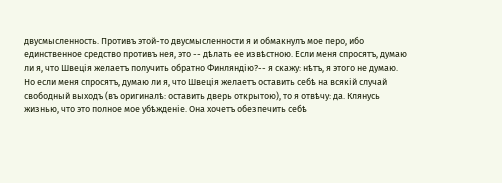двусмысленность. Противъ этой-то двусмысленности я и обмакнулъ мое перо, ибо единственное средство противъ нея, это -- дѣлать ее извѣстною. Если меня спросятъ, думаю ли я, что Швеція желаетъ получить обратно Финляндію?-- я скажу: нѣтъ, я этого не думаю. Но если меня спросятъ, думаю ли я, что Швеція желаетъ оставить себѣ на всякій случай свободный выходъ (въ оригиналѣ: оставить дверь открытою), то я отвѣчу: да. Клянусь жизнью, что это полное мое убѣжденіе. Она хочетъ обезпечить себѣ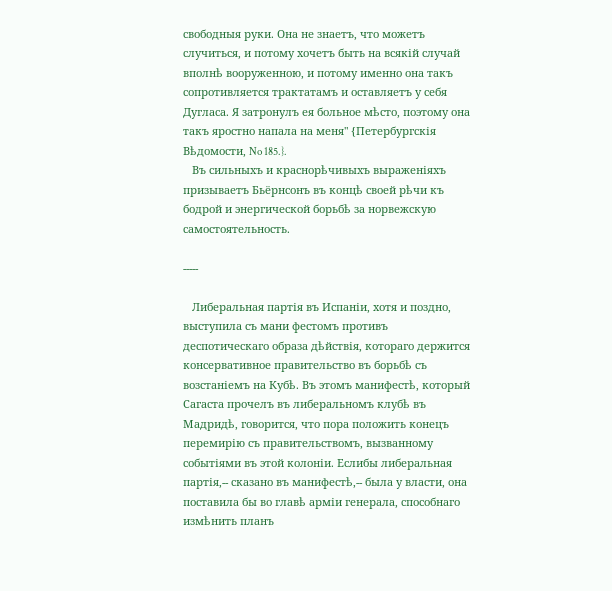свободныя руки. Она не знаетъ, что можетъ случиться, и потому хочетъ быть на всякій случай вполнѣ вооруженною, и потому именно она такъ сопротивляется трактатамъ и оставляетъ у себя Дугласа. Я затронулъ ея больное мѣсто, поэтому она такъ яростно напала на меня" {Петербургскія Вѣдомости, No 185.}.
   Въ сильныхъ и краснорѣчивыхъ выраженіяхъ призываетъ Бьёрнсонъ въ концѣ своей рѣчи къ бодрой и энергической борьбѣ за норвежскую самостоятельность.

-----

   Либеральная партія въ Испаніи, хотя и поздно, выступила съ мани фестомъ противъ деспотическаго образа дѣйствія, котораго держится консервативное правительство въ борьбѣ съ возстаніемъ на Кубѣ. Въ этомъ манифестѣ, который Сагаста прочелъ въ либеральномъ клубѣ въ Мадридѣ, говорится, что пора положить конецъ перемирію съ правительствомъ, вызванному событіями въ этой колоніи. Еслибы либеральная партія,-- сказано въ манифестѣ,-- была у власти, она поставила бы во главѣ арміи генерала, способнаго измѣнить планъ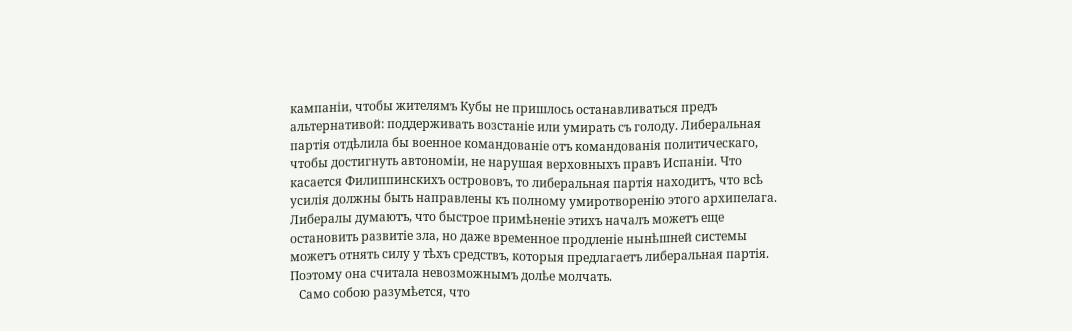кампаніи, чтобы жителямъ Кубы не пришлось останавливаться предъ альтернативой: поддерживать возстаніе или умирать съ голоду. Либеральная партія отдѣлила бы военное командованіе отъ командованія политическаго, чтобы достигнуть автономіи, не нарушая верховныхъ правъ Испаніи. Что касается Филиппинскихъ острововъ, то либеральная партія находитъ, что всѣ усилія должны быть направлены къ полному умиротворенію этого архипелага. Либералы думаютъ, что быстрое примѣненіе этихъ началъ можетъ еще остановить развитіе зла, но даже временное продленіе нынѣшней системы можетъ отнять силу у тѣхъ средствъ, которыя предлагаетъ либеральная партія. Поэтому она считала невозможнымъ долѣе молчать.
   Само собою разумѣется, что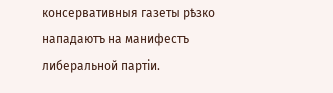консервативныя газеты рѣзко нападаютъ на манифестъ либеральной партіи.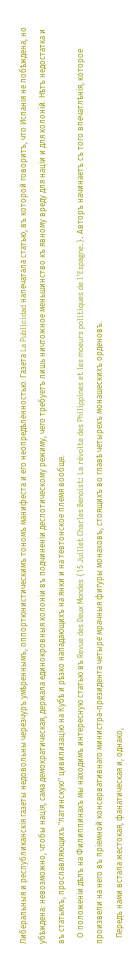Либеральныя и республиканскія газеты недовольны черезчуръ умѣреннымъ, оппортюнистическимъ тономъ манифеста и его неопредѣленностью. Газета La Publicidad напечатала статью, въ которой говоритъ, что Испанія не побѣждена, но убѣждена: невозможно, чтобы нація, сама демократическая, держала единокровныя колоніи въ подчиненіи деспотическому режиму, чего требуетъ лишь ничтожное меньшинство къ явному вреду для націи и для колоній. Нѣтъ недостатка и въ статьяхъ, прославляющихъ "латинскую" цивилизацію на Кубѣ и рѣзко нападающихъ на янки и на тевтонское племя вообще.
   О положеніи дѣлъ на Филиппинахъ мы находимъ интересную статью въ Revue des Deux Mondes {15 Juillet Charles Benoist: La révolte des Philippines et les moeurs politiques de l'Espagne.}. Авторъ начинаетъ съ того впечатлѣнія, которое произвели на него въ пріемной консервативнаго министра-президента четыре мрачныя фигуры монаховъ, стоящихъ во главѣ четырехъ монашескихъ орденовъ.
   Передъ нами встала жестокая, фанатическая и, однако,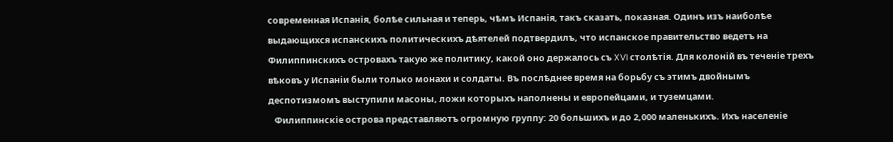современная Испанія, болѣе сильная и теперь, чѣмъ Испанія, такъ сказать, показная. Одинъ изъ наиболѣе выдающихся испанскихъ политическихъ дѣятелей подтвердилъ, что испанское правительство ведетъ на Филиппинскихъ островахъ такую же политику, какой оно держалось съ XVI столѣтія. Для колоній въ теченіе трехъ вѣковъ у Испаніи были только монахи и солдаты. Въ послѣднее время на борьбу съ этимъ двойнымъ деспотизмомъ выступили масоны, ложи которыхъ наполнены и европейцами, и туземцами.
   Филиппинскіе острова представляютъ огромную группу: 20 большихъ и до 2,000 маленькихъ. Ихъ населеніе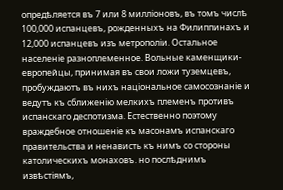опредѣляется въ 7 или 8 милліоновъ, въ томъ числѣ 100,000 испанцевъ, рожденныхъ на Филиппинахъ и 12,000 испанцевъ изъ метрополіи. Остальное населеніе разноплеменное. Вольные каменщики-европейцы, принимая въ свои ложи туземцевъ, пробуждаютъ въ нихъ національное самосознаніе и ведутъ къ сближенію мелкихъ племенъ противъ испанскаго деспотизма. Естественно поэтому враждебное отношеніе къ масонамъ испанскаго правительства и ненависть къ нимъ со стороны католическихъ монаховъ. но послѣднимъ извѣстіямъ,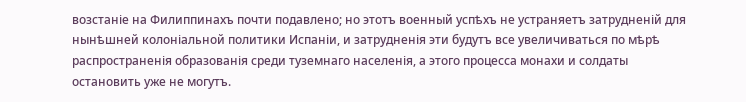возстаніе на Филиппинахъ почти подавлено; но этотъ военный успѣхъ не устраняетъ затрудненій для нынѣшней колоніальной политики Испаніи, и затрудненія эти будутъ все увеличиваться по мѣрѣ распространенія образованія среди туземнаго населенія, а этого процесса монахи и солдаты остановить уже не могутъ.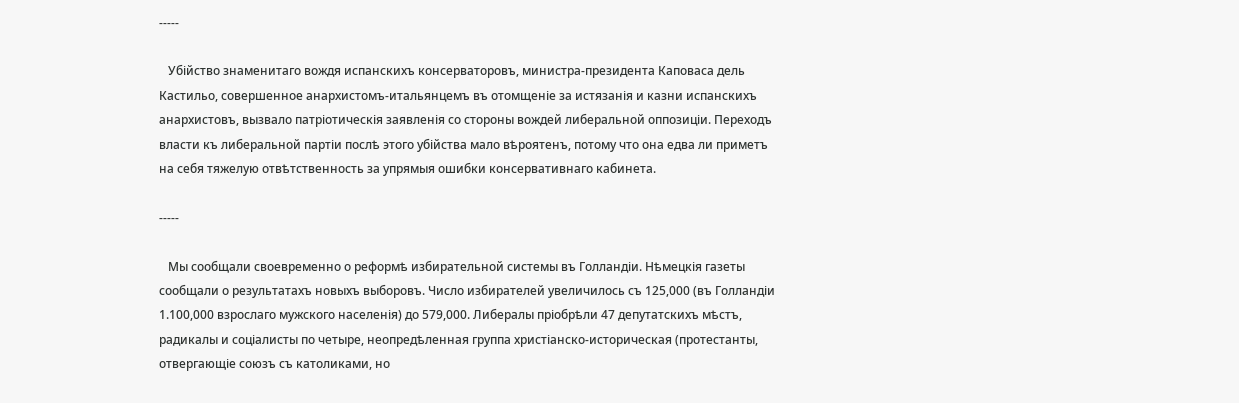-----

   Убійство знаменитаго вождя испанскихъ консерваторовъ, министра-президента Каповаса дель Кастильо, совершенное анархистомъ-итальянцемъ въ отомщеніе за истязанія и казни испанскихъ анархистовъ, вызвало патріотическія заявленія со стороны вождей либеральной оппозиціи. Переходъ власти къ либеральной партіи послѣ этого убійства мало вѣроятенъ, потому что она едва ли приметъ на себя тяжелую отвѣтственность за упрямыя ошибки консервативнаго кабинета.

-----

   Мы сообщали своевременно о реформѣ избирательной системы въ Голландіи. Нѣмецкія газеты сообщали о результатахъ новыхъ выборовъ. Число избирателей увеличилось съ 125,000 (въ Голландіи 1.100,000 взрослаго мужского населенія) до 579,000. Либералы пріобрѣли 47 депутатскихъ мѣстъ, радикалы и соціалисты по четыре, неопредѣленная группа христіанско-историческая (протестанты, отвергающіе союзъ съ католиками, но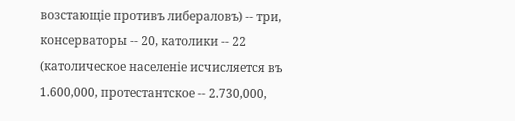возстающіе противъ либераловъ) -- три, консерваторы -- 20, католики -- 22 (католическое населеніе исчисляется въ 1.600,000, протестантское -- 2.730,000,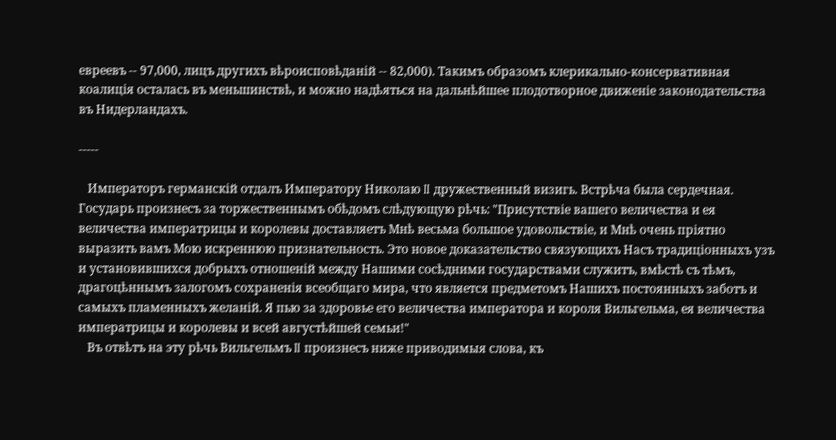евреевъ -- 97,000, лицъ другихъ вѣроисповѣданій -- 82,000). Такимъ образомъ клерикально-консервативная коалиція осталась въ меньшинствѣ, и можно надѣяться на дальнѣйшее плодотворное движеніе законодательства въ Нидерландахъ.

-----

   Императоръ германскій отдалъ Императору Николаю II дружественный визигь. Встрѣча была сердечная. Государь произнесъ за торжественнымъ обѣдомъ слѣдующую рѣчь: "Присутствіе вашего величества и ея величества императрицы и королевы доставляетъ Мнѣ весьма большое удовольствіе, и Мнѣ очень пріятно выразить вамъ Мою искреннюю признательность. Это новое доказательство связующихъ Насъ традиціонныхъ узъ и установившихся добрыхъ отношеній между Нашими сосѣдними государствами служитъ, вмѣстѣ съ тѣмъ, драгоцѣннымъ залогомъ сохраненія всеобщаго мира, что является предметомъ Нашихъ постоянныхъ заботъ и самыхъ пламенныхъ желаній. Я пью за здоровье его величества императора и короля Вильгельма, ея величества императрицы и королевы и всей августѣйшей семьи!"
   Въ отвѣтъ на эту рѣчь Вильгельмъ II произнесъ ниже приводимыя слова, къ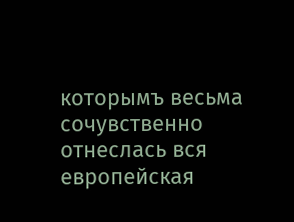которымъ весьма сочувственно отнеслась вся европейская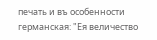печать и въ особенности германская: "Ея величество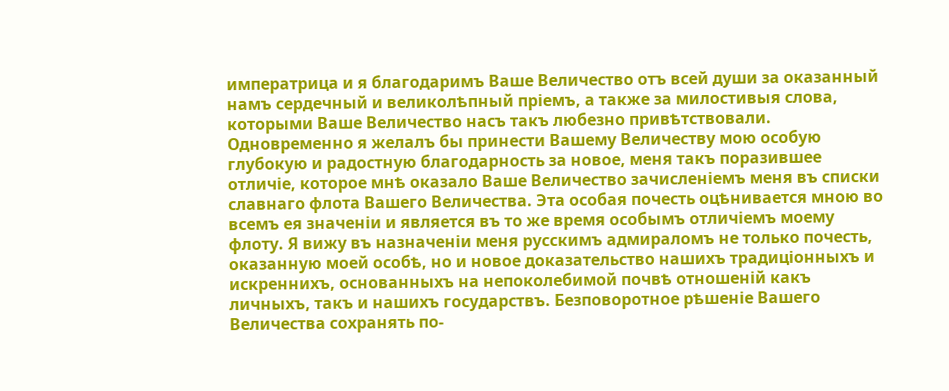императрица и я благодаримъ Ваше Величество отъ всей души за оказанный намъ сердечный и великолѣпный пріемъ, а также за милостивыя слова, которыми Ваше Величество насъ такъ любезно привѣтствовали. Одновременно я желалъ бы принести Вашему Величеству мою особую глубокую и радостную благодарность за новое, меня такъ поразившее отличіе, которое мнѣ оказало Ваше Величество зачисленіемъ меня въ списки славнаго флота Вашего Величества. Эта особая почесть оцѣнивается мною во всемъ ея значеніи и является въ то же время особымъ отличіемъ моему флоту. Я вижу въ назначеніи меня русскимъ адмираломъ не только почесть, оказанную моей особѣ, но и новое доказательство нашихъ традиціонныхъ и искреннихъ, основанныхъ на непоколебимой почвѣ отношеній какъ личныхъ, такъ и нашихъ государствъ. Безповоротное рѣшеніе Вашего Величества сохранять по-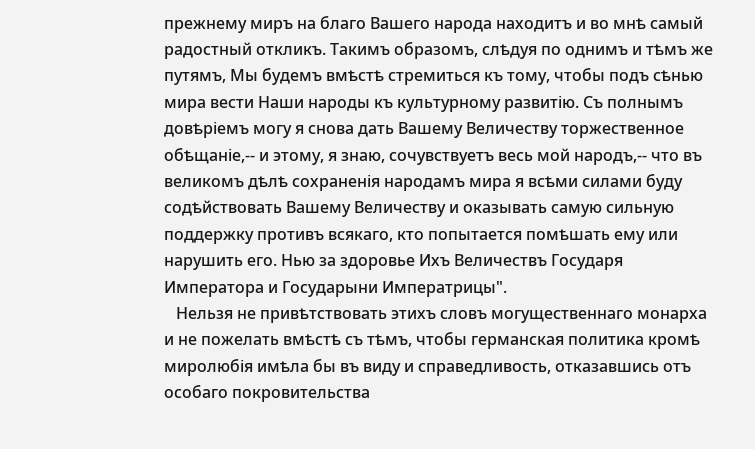прежнему миръ на благо Вашего народа находитъ и во мнѣ самый радостный откликъ. Такимъ образомъ, слѣдуя по однимъ и тѣмъ же путямъ, Мы будемъ вмѣстѣ стремиться къ тому, чтобы подъ сѣнью мира вести Наши народы къ культурному развитію. Съ полнымъ довѣріемъ могу я снова дать Вашему Величеству торжественное обѣщаніе,-- и этому, я знаю, сочувствуетъ весь мой народъ,-- что въ великомъ дѣлѣ сохраненія народамъ мира я всѣми силами буду содѣйствовать Вашему Величеству и оказывать самую сильную поддержку противъ всякаго, кто попытается помѣшать ему или нарушить его. Нью за здоровье Ихъ Величествъ Государя Императора и Государыни Императрицы".
   Нельзя не привѣтствовать этихъ словъ могущественнаго монарха и не пожелать вмѣстѣ съ тѣмъ, чтобы германская политика кромѣ миролюбія имѣла бы въ виду и справедливость, отказавшись отъ особаго покровительства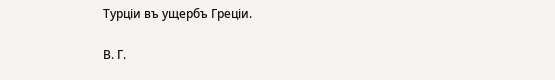Турціи въ ущербъ Греціи.

В. Г.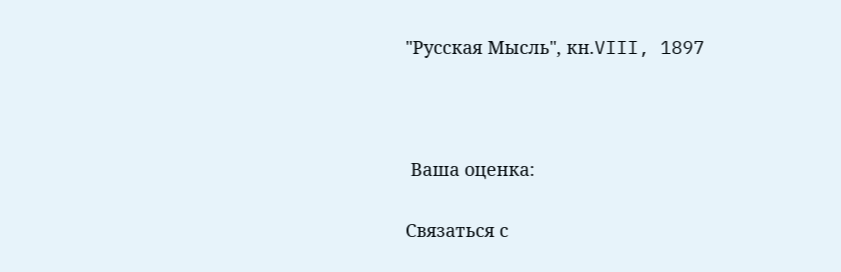"Русская Мысль", кн.VIII, 1897



 Ваша оценка:

Связаться с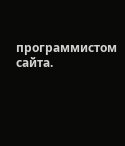программистом сайта.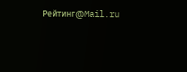Рейтинг@Mail.ru